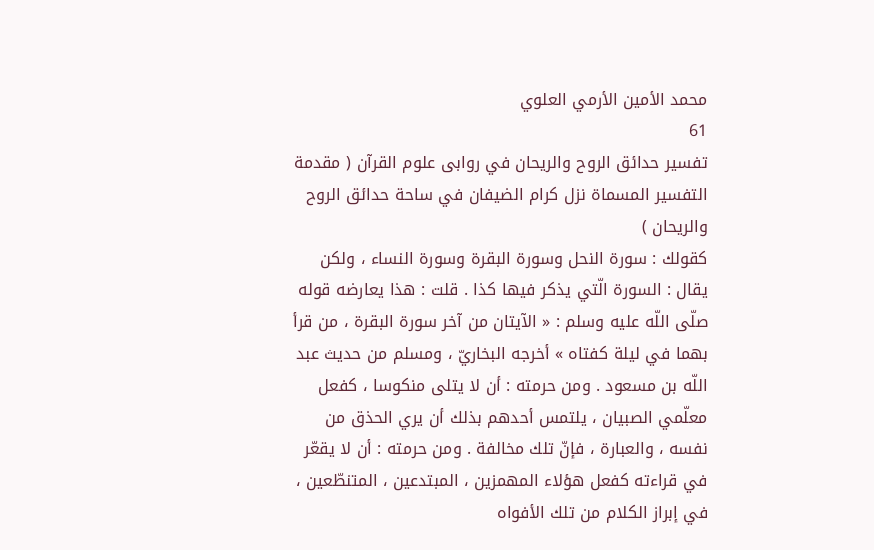محمد الأمين الأرمي العلوي
61
تفسير حدائق الروح والريحان في روابى علوم القرآن ( مقدمة التفسير المسماة نزل كرام الضيفان في ساحة حدائق الروح والريحان )
كقولك : سورة النحل وسورة البقرة وسورة النساء ، ولكن يقال : السورة الّتي يذكر فيها كذا . قلت : هذا يعارضه قوله صلّى اللّه عليه وسلم : « الآيتان من آخر سورة البقرة ، من قرأ بهما في ليلة كفتاه » أخرجه البخاريّ ، ومسلم من حديث عبد اللّه بن مسعود . ومن حرمته : أن لا يتلى منكوسا ، كفعل معلّمي الصبيان ، يلتمس أحدهم بذلك أن يري الحذق من نفسه ، والعبارة ، فإنّ تلك مخالفة . ومن حرمته : أن لا يقعّر في قراءته كفعل هؤلاء المهمزين ، المبتدعين ، المتنطّعين ، في إبراز الكلام من تلك الأفواه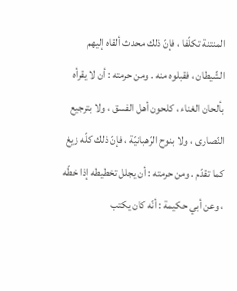المنتنة تكلّفا ، فإنّ ذلك محدث ألقاه إليهم الشّيطان ، فقبلوه منه . ومن حرمته : أن لا يقرأه بألحان الغناء ، كلحون أهل الفسق ، ولا بترجيع النّصارى ، ولا بنوح الرّهبانيّة ، فإنّ ذلك كلّه زيغ كما تقدّم . ومن حرمته : أن يجلل تخطيطه إذا خطّه ، وعن أبي حكيمة : أنّه كان يكتب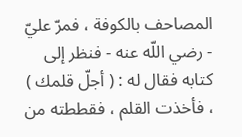المصاحف بالكوفة ، فمرّ عليّ - رضي اللّه عنه - فنظر إلى كتابه فقال له : ( أجلّ قلمك ) ، فأخذت القلم ، فقططته من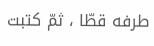طرفه قطّا ، ثمّ كتبت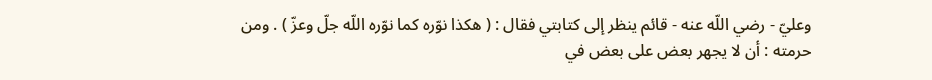وعليّ - رضي اللّه عنه - قائم ينظر إلى كتابتي فقال : ( هكذا نوّره كما نوّره اللّه جلّ وعزّ ) . ومن حرمته : أن لا يجهر بعض على بعض في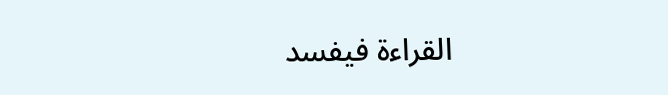القراءة فيفسد